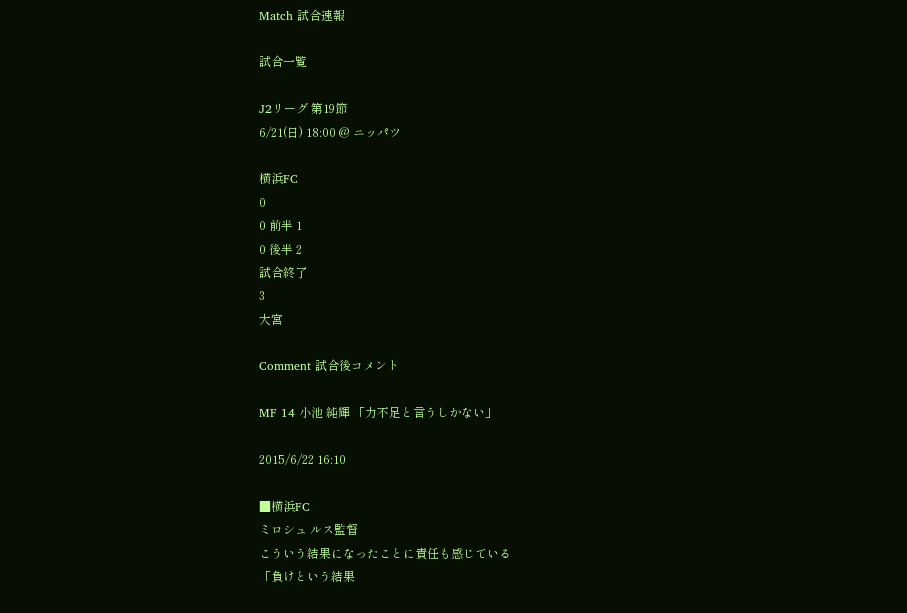Match 試合速報

試合一覧

J2リーグ 第19節
6/21(日) 18:00 @ ニッパツ

横浜FC
0
0 前半 1
0 後半 2
試合終了
3
大宮

Comment 試合後コメント

MF 14 小池 純輝 「力不足と言うしかない」

2015/6/22 16:10

■横浜FC
ミロシュ ルス監督
こういう結果になったことに責任も感じている
「負けという結果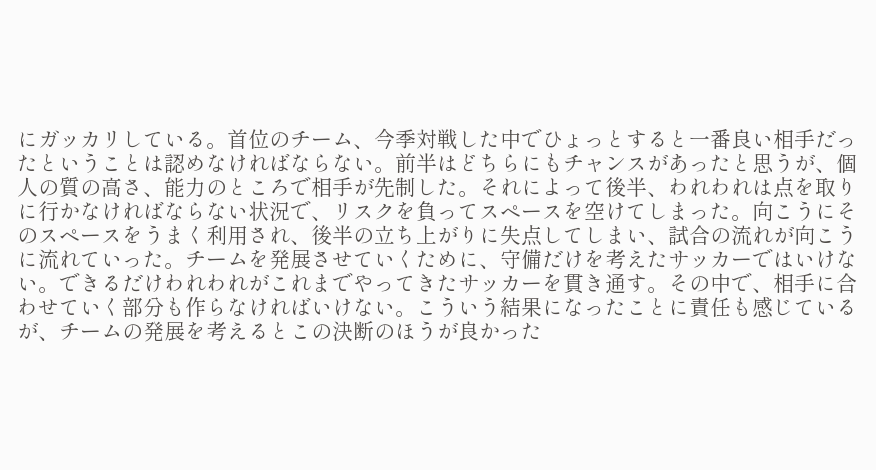にガッカリしている。首位のチーム、今季対戦した中でひょっとすると一番良い相手だったということは認めなければならない。前半はどちらにもチャンスがあったと思うが、個人の質の高さ、能力のところで相手が先制した。それによって後半、われわれは点を取りに行かなければならない状況で、リスクを負ってスペースを空けてしまった。向こうにそのスペースをうまく利用され、後半の立ち上がりに失点してしまい、試合の流れが向こうに流れていった。チームを発展させていくために、守備だけを考えたサッカーではいけない。できるだけわれわれがこれまでやってきたサッカーを貫き通す。その中で、相手に合わせていく部分も作らなければいけない。こういう結果になったことに責任も感じているが、チームの発展を考えるとこの決断のほうが良かった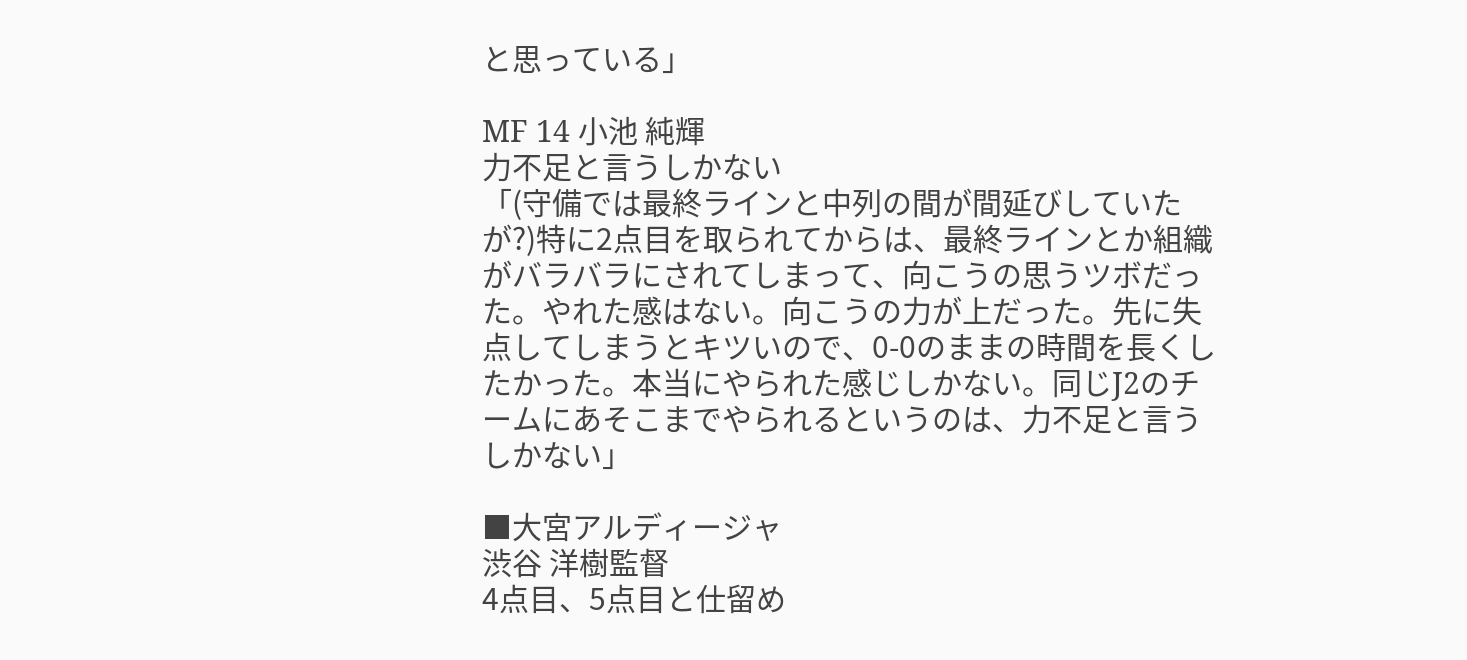と思っている」

MF 14 小池 純輝
力不足と言うしかない
「(守備では最終ラインと中列の間が間延びしていたが?)特に2点目を取られてからは、最終ラインとか組織がバラバラにされてしまって、向こうの思うツボだった。やれた感はない。向こうの力が上だった。先に失点してしまうとキツいので、0-0のままの時間を長くしたかった。本当にやられた感じしかない。同じJ2のチームにあそこまでやられるというのは、力不足と言うしかない」

■大宮アルディージャ
渋谷 洋樹監督
4点目、5点目と仕留め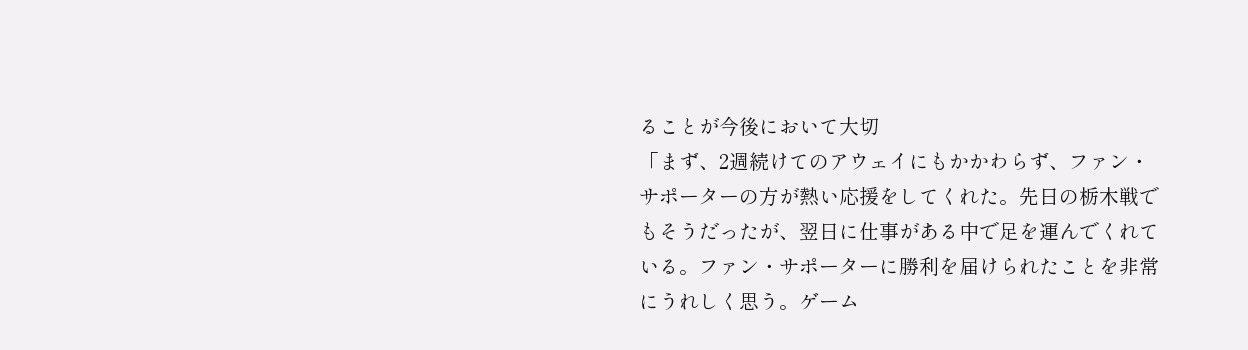ることが今後において大切
「まず、2週続けてのアウェイにもかかわらず、ファン・サポーターの方が熱い応援をしてくれた。先日の栃木戦でもそうだったが、翌日に仕事がある中で足を運んでくれている。ファン・サポーターに勝利を届けられたことを非常にうれしく思う。ゲーム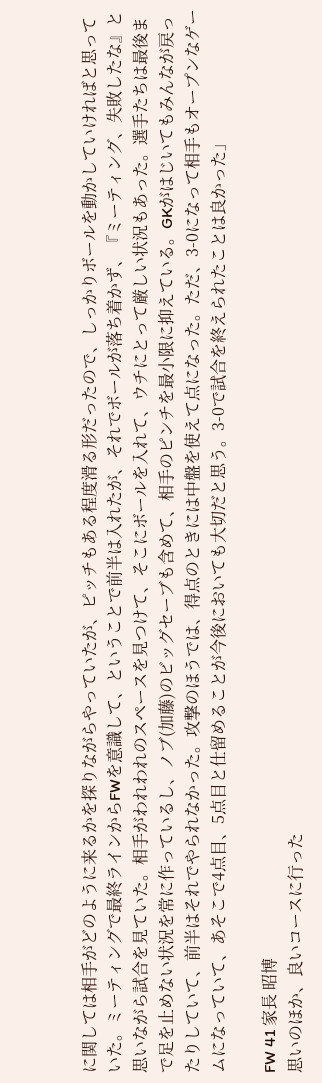に関しては相手がどのように来るかを探りながらやっていたが、ピッチもある程度滑る形だったので、しっかりボールを動かしていければと思っていた。ミーティングで最終ラインからFWを意識して、ということで前半は入れたが、それでボールが落ち着かず、『ミーティング、失敗したな』と思いながら試合を見ていた。相手がわれわれのスペースを見つけて、そこにボールを入れて、ウチにとって厳しい状況もあった。選手たちは最後まで足を止めない状況を常に作っているし、ノブ(加藤)のビッグセーブも含めて、相手のピンチを最小限に抑えている。GKがはじいてもみんなが戻ったりしていて、前半はそれでやられなかった。攻撃のほうでは、得点のときには中盤を使えて点になった。ただ、3-0になって相手もオープンなゲームになっていて、あそこで4点目、5点目と仕留めることが今後においても大切だと思う。3-0で試合を終えられたことは良かった」

FW 41 家長 昭博
思いのほか、良いコースに行った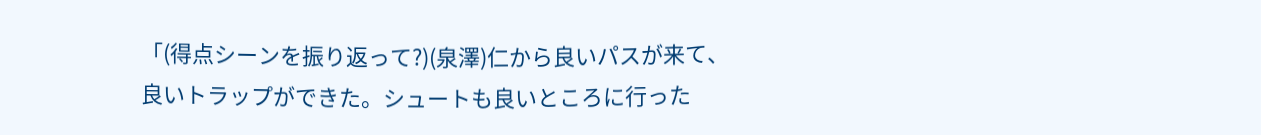「(得点シーンを振り返って?)(泉澤)仁から良いパスが来て、良いトラップができた。シュートも良いところに行った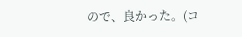ので、良かった。(コ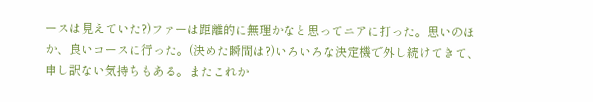ースは見えていた?)ファーは距離的に無理かなと思ってニアに打った。思いのほか、良いコースに行った。(決めた瞬間は?)いろいろな決定機で外し続けてきて、申し訳ない気持ちもある。またこれか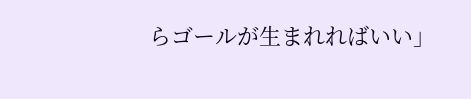らゴールが生まれればいい」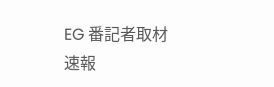EG 番記者取材速報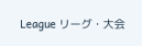League リーグ・大会